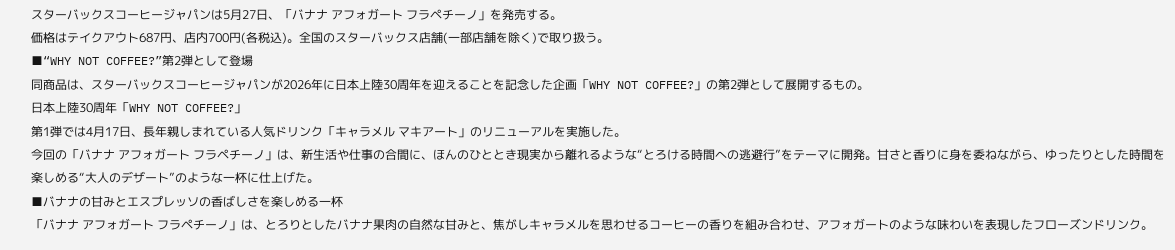スターバックスコーヒージャパンは5月27日、「バナナ アフォガート フラペチーノ」を発売する。
価格はテイクアウト687円、店内700円(各税込)。全国のスターバックス店舗(一部店舗を除く)で取り扱う。
■“WHY NOT COFFEE?”第2弾として登場
同商品は、スターバックスコーヒージャパンが2026年に日本上陸30周年を迎えることを記念した企画「WHY NOT COFFEE?」の第2弾として展開するもの。
日本上陸30周年「WHY NOT COFFEE?」
第1弾では4月17日、長年親しまれている人気ドリンク「キャラメル マキアート」のリニューアルを実施した。
今回の「バナナ アフォガート フラペチーノ」は、新生活や仕事の合間に、ほんのひととき現実から離れるような“とろける時間への逃避行”をテーマに開発。甘さと香りに身を委ねながら、ゆったりとした時間を楽しめる“大人のデザート”のような一杯に仕上げた。
■バナナの甘みとエスプレッソの香ばしさを楽しめる一杯
「バナナ アフォガート フラペチーノ」は、とろりとしたバナナ果肉の自然な甘みと、焦がしキャラメルを思わせるコーヒーの香りを組み合わせ、アフォガートのような味わいを表現したフローズンドリンク。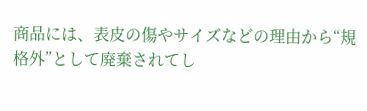商品には、表皮の傷やサイズなどの理由から“規格外”として廃棄されてし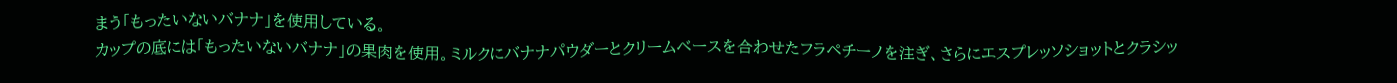まう「もったいないバナナ」を使用している。
カップの底には「もったいないバナナ」の果肉を使用。ミルクにバナナパウダーとクリームベースを合わせたフラペチーノを注ぎ、さらにエスプレッソショットとクラシッ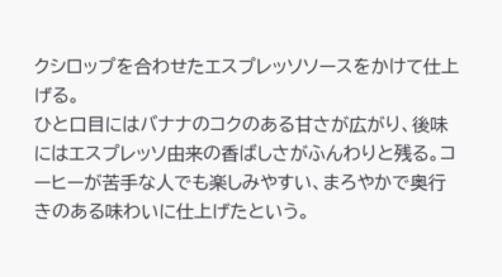クシロップを合わせたエスプレッソソースをかけて仕上げる。
ひと口目にはバナナのコクのある甘さが広がり、後味にはエスプレッソ由来の香ばしさがふんわりと残る。コーヒーが苦手な人でも楽しみやすい、まろやかで奥行きのある味わいに仕上げたという。